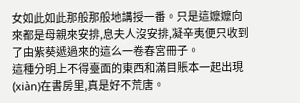女如此如此那般那般地講授一番。只是這嬤嬤向來都是母親來安排,息夫人沒安排,凝辛夷便只收到了由紫葵遞過來的這么一卷春宮冊子。
這種分明上不得臺面的東西和滿目賬本一起出現(xiàn)在書房里,真是好不荒唐。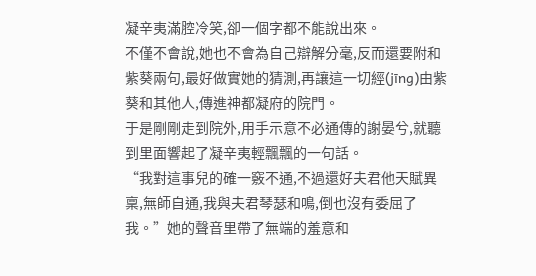凝辛夷滿腔冷笑,卻一個字都不能說出來。
不僅不會說,她也不會為自己辯解分毫,反而還要附和紫葵兩句,最好做實她的猜測,再讓這一切經(jīng)由紫葵和其他人,傳進神都凝府的院門。
于是剛剛走到院外,用手示意不必通傳的謝晏兮,就聽到里面響起了凝辛夷輕飄飄的一句話。
“我對這事兒的確一竅不通,不過還好夫君他天賦異稟,無師自通,我與夫君琴瑟和鳴,倒也沒有委屈了我。”她的聲音里帶了無端的羞意和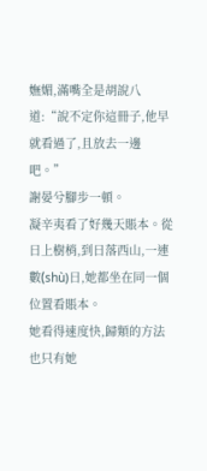嫵媚,滿嘴全是胡說八道:“說不定你這冊子,他早就看過了,且放去一邊吧。”
謝晏兮腳步一頓。
凝辛夷看了好幾天賬本。從日上樹梢,到日落西山,一連數(shù)日,她都坐在同一個位置看賬本。
她看得速度快,歸類的方法也只有她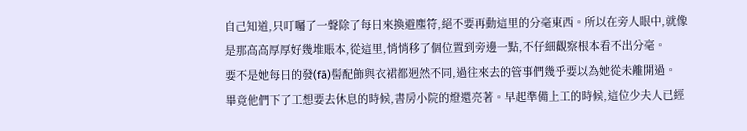自己知道,只叮囑了一聲除了每日來換避塵符,絕不要再動這里的分毫東西。所以在旁人眼中,就像是那高高厚厚好幾堆賬本,從這里,悄悄移了個位置到旁邊一點,不仔細觀察根本看不出分毫。
要不是她每日的發(fā)髻配飾與衣裙都迥然不同,過往來去的管事們幾乎要以為她從未離開過。
畢竟他們下了工想要去休息的時候,書房小院的燈還亮著。早起準備上工的時候,這位少夫人已經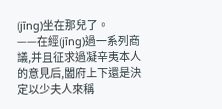(jīng)坐在那兒了。
——在經(jīng)過一系列商議,并且征求過凝辛夷本人的意見后,闔府上下還是決定以少夫人來稱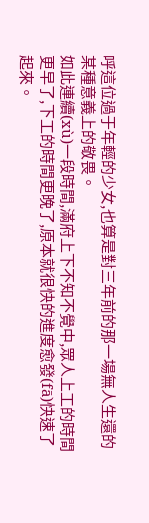呼這位過于年輕的少女,也算是對三年前的那一場無人生還的某種意義上的敬畏。
如此連續(xù)一段時間,滿府上下不知不覺中,眾人上工的時間更早了,下工的時間更晚了,原本就很快的進度愈發(fā)快速了起來。